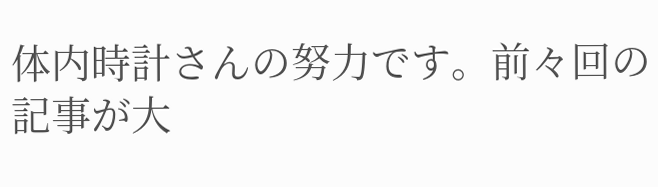体内時計さんの努力です。前々回の記事が大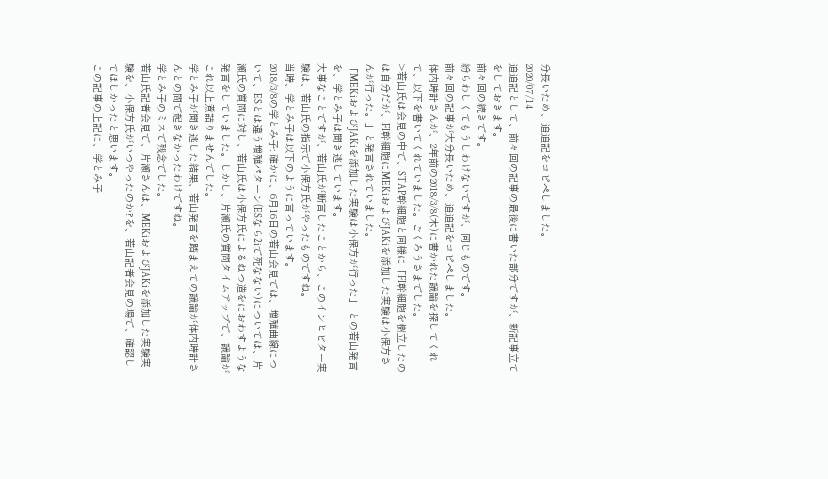分長いため、追追記をコピペしました。
2020/07/14
追追記として、前々回の記事の最後に書いた部分ですが、新記事立てをしておきます。
前々回の続きです。
紛らわしくてもうしわけないですが、同じものです。
前々回の記事が大分長いため、追追記をコピペしました。
体内時計さんが、2年前の2018/3/8(木)に書かれた議論を探してくれて、以下を書いてくれていました。ごくろうさまでした。
>若山氏は会見の中で、STAP幹細胞と同様に「FI幹細胞を樹立したのは自分だが、FI幹細胞にMEKiおよびJAKiを添加した実験は小保方さんが行った。」と発言されていました。
「MEKiおよびJAKiを添加した実験は小保方が行った」 との若山発言を、学とみ子は聞き逃しています。
大事なことですが、若山氏が断言したことから、このインヒビター実験は、若山氏の指示で小保方氏がやったものですね。
当時、学とみ子は以下のように言っています。
2018/3/8の学とみ子: 確かに、6月16日の若山会見では、増殖曲線について、ESとは違う増殖パターン(ESなら2iで死なない)については、片瀬氏の質問に対し、若山氏は小保方氏によるねつ造をにおわすような発言をしていました。しかし、片瀬氏の質問タイムアップで、議論がこれ以上煮詰りませんでした。
学とみ子が聞き逃した結果、若山発言を踏まえての議論が体内時計さんとの間で起きなかったわけですね。
学とみ子のミスで残念でした。
若山氏記者会見で、片瀬さんは、MEKiおよびJAKiを添加した実験実験を、小保方氏がいつやったのか?を、若山記者会見の場で、確認してほしかったと思います。
この記事の上記に、学とみ子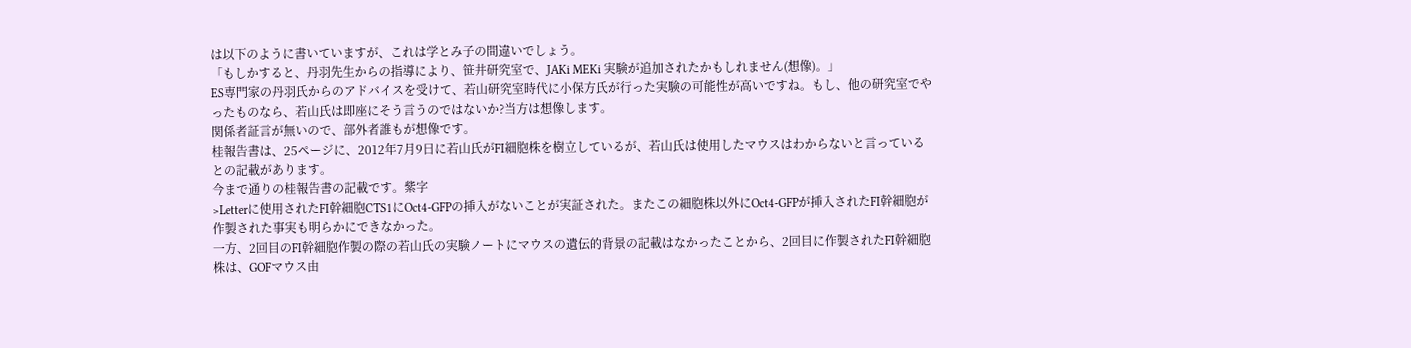は以下のように書いていますが、これは学とみ子の間違いでしょう。
「もしかすると、丹羽先生からの指導により、笹井研究室で、JAKi MEKi 実験が追加されたかもしれません(想像)。」
ES専門家の丹羽氏からのアドバイスを受けて、若山研究室時代に小保方氏が行った実験の可能性が高いですね。もし、他の研究室でやったものなら、若山氏は即座にそう言うのではないか?当方は想像します。
関係者証言が無いので、部外者誰もが想像です。
桂報告書は、25ページに、2012年7月9日に若山氏がFI細胞株を樹立しているが、若山氏は使用したマウスはわからないと言っているとの記載があります。
今まで通りの桂報告書の記載です。紫字
>Letterに使用されたFI幹細胞CTS1にOct4-GFPの挿入がないことが実証された。またこの細胞株以外にOct4-GFPが挿入されたFI幹細胞が作製された事実も明らかにできなかった。
一方、2回目のFI幹細胞作製の際の若山氏の実験ノートにマウスの遺伝的背景の記載はなかったことから、2回目に作製されたFI幹細胞株は、GOFマウス由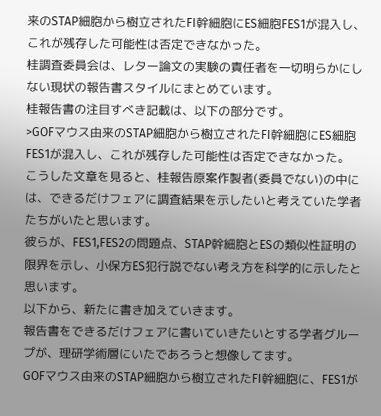来のSTAP細胞から樹立されたFI幹細胞にES細胞FES1が混入し、これが残存した可能性は否定できなかった。
桂調査委員会は、レター論文の実験の責任者を一切明らかにしない現状の報告書スタイルにまとめています。
桂報告書の注目すべき記載は、以下の部分です。
>GOFマウス由来のSTAP細胞から樹立されたFI幹細胞にES細胞FES1が混入し、これが残存した可能性は否定できなかった。
こうした文章を見ると、桂報告原案作製者(委員でない)の中には、できるだけフェアに調査結果を示したいと考えていた学者たちがいたと思います。
彼らが、FES1,FES2の問題点、STAP幹細胞とESの類似性証明の限界を示し、小保方ES犯行説でない考え方を科学的に示したと思います。
以下から、新たに書き加えていきます。
報告書をできるだけフェアに書いていきたいとする学者グループが、理研学術層にいたであろうと想像してます。
GOFマウス由来のSTAP細胞から樹立されたFI幹細胞に、FES1が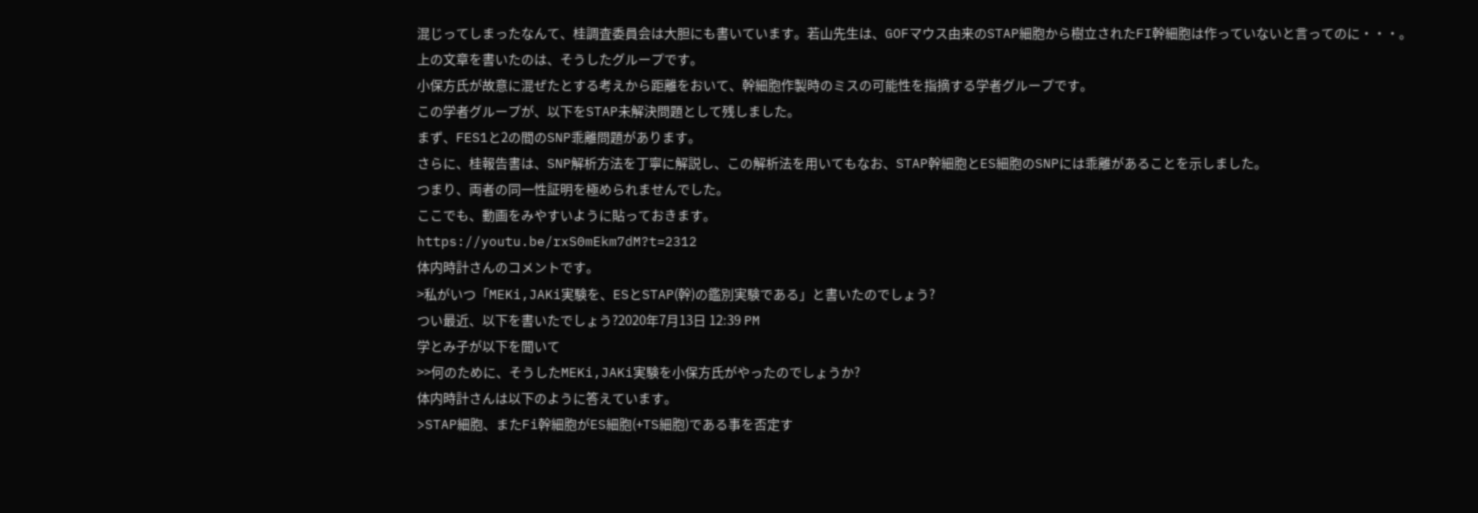混じってしまったなんて、桂調査委員会は大胆にも書いています。若山先生は、GOFマウス由来のSTAP細胞から樹立されたFI幹細胞は作っていないと言ってのに・・・。
上の文章を書いたのは、そうしたグループです。
小保方氏が故意に混ぜたとする考えから距離をおいて、幹細胞作製時のミスの可能性を指摘する学者グループです。
この学者グループが、以下をSTAP未解決問題として残しました。
まず、FES1と2の間のSNP乖離問題があります。
さらに、桂報告書は、SNP解析方法を丁寧に解説し、この解析法を用いてもなお、STAP幹細胞とES細胞のSNPには乖離があることを示しました。
つまり、両者の同一性証明を極められませんでした。
ここでも、動画をみやすいように貼っておきます。
https://youtu.be/rxS0mEkm7dM?t=2312
体内時計さんのコメントです。
>私がいつ「MEKi,JAKi実験を、ESとSTAP(幹)の鑑別実験である」と書いたのでしょう?
つい最近、以下を書いたでしょう?2020年7月13日 12:39 PM
学とみ子が以下を聞いて
>>何のために、そうしたMEKi,JAKi実験を小保方氏がやったのでしょうか?
体内時計さんは以下のように答えています。
>STAP細胞、またFi幹細胞がES細胞(+TS細胞)である事を否定す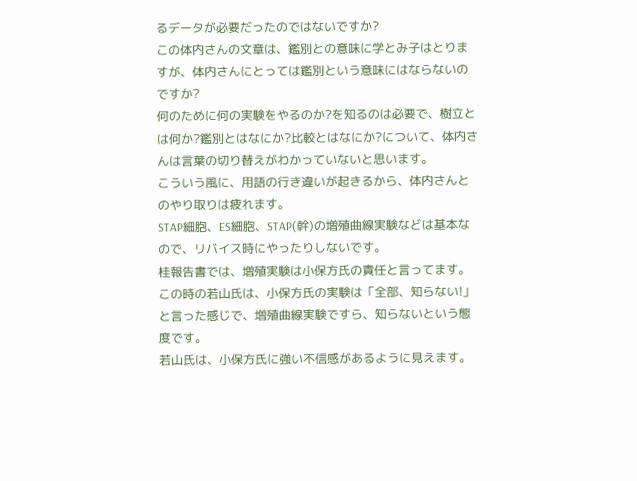るデータが必要だったのではないですか?
この体内さんの文章は、鑑別との意味に学とみ子はとりますが、体内さんにとっては鑑別という意味にはならないのですか?
何のために何の実験をやるのか?を知るのは必要で、樹立とは何か?鑑別とはなにか?比較とはなにか?について、体内さんは言葉の切り替えがわかっていないと思います。
こういう風に、用語の行き違いが起きるから、体内さんとのやり取りは疲れます。
STAP細胞、ES細胞、STAP(幹)の増殖曲線実験などは基本なので、リバイス時にやったりしないです。
桂報告書では、増殖実験は小保方氏の責任と言ってます。
この時の若山氏は、小保方氏の実験は「全部、知らない!」と言った感じで、増殖曲線実験ですら、知らないという態度です。
若山氏は、小保方氏に強い不信感があるように見えます。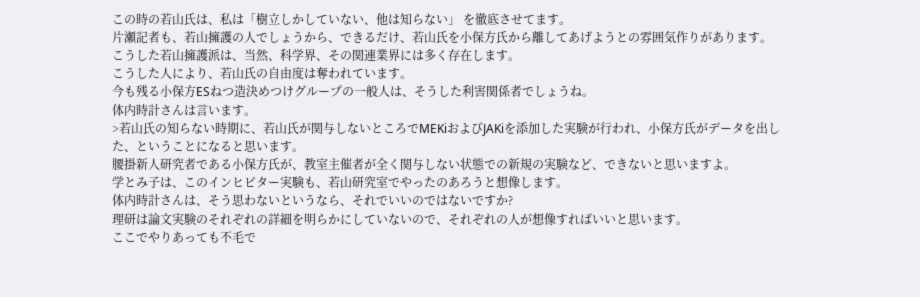この時の若山氏は、私は「樹立しかしていない、他は知らない」 を徹底させてます。
片瀬記者も、若山擁護の人でしょうから、できるだけ、若山氏を小保方氏から離してあげようとの雰囲気作りがあります。
こうした若山擁護派は、当然、科学界、その関連業界には多く存在します。
こうした人により、若山氏の自由度は奪われています。
今も残る小保方ESねつ造決めつけグループの一般人は、そうした利害関係者でしょうね。
体内時計さんは言います。
>若山氏の知らない時期に、若山氏が関与しないところでMEKiおよびJAKiを添加した実験が行われ、小保方氏がデータを出した、ということになると思います。
腰掛新人研究者である小保方氏が、教室主催者が全く関与しない状態での新規の実験など、できないと思いますよ。
学とみ子は、このインヒビター実験も、若山研究室でやったのあろうと想像します。
体内時計さんは、そう思わないというなら、それでいいのではないですか?
理研は論文実験のそれぞれの詳細を明らかにしていないので、それぞれの人が想像すればいいと思います。
ここでやりあっても不毛で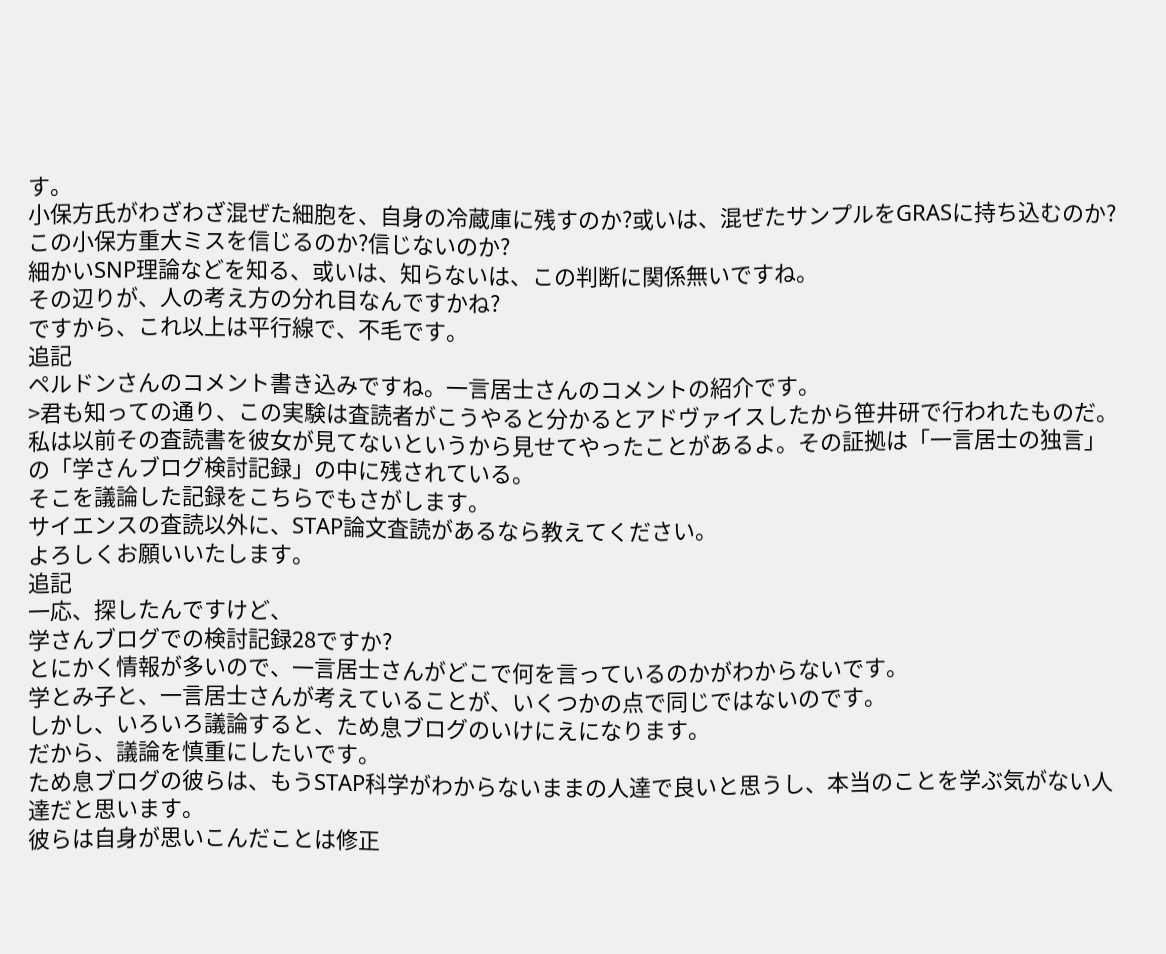す。
小保方氏がわざわざ混ぜた細胞を、自身の冷蔵庫に残すのか?或いは、混ぜたサンプルをGRASに持ち込むのか?
この小保方重大ミスを信じるのか?信じないのか?
細かいSNP理論などを知る、或いは、知らないは、この判断に関係無いですね。
その辺りが、人の考え方の分れ目なんですかね?
ですから、これ以上は平行線で、不毛です。
追記
ペルドンさんのコメント書き込みですね。一言居士さんのコメントの紹介です。
>君も知っての通り、この実験は査読者がこうやると分かるとアドヴァイスしたから笹井研で行われたものだ。
私は以前その査読書を彼女が見てないというから見せてやったことがあるよ。その証拠は「一言居士の独言」の「学さんブログ検討記録」の中に残されている。
そこを議論した記録をこちらでもさがします。
サイエンスの査読以外に、STAP論文査読があるなら教えてください。
よろしくお願いいたします。
追記
一応、探したんですけど、
学さんブログでの検討記録28ですか?
とにかく情報が多いので、一言居士さんがどこで何を言っているのかがわからないです。
学とみ子と、一言居士さんが考えていることが、いくつかの点で同じではないのです。
しかし、いろいろ議論すると、ため息ブログのいけにえになります。
だから、議論を慎重にしたいです。
ため息ブログの彼らは、もうSTAP科学がわからないままの人達で良いと思うし、本当のことを学ぶ気がない人達だと思います。
彼らは自身が思いこんだことは修正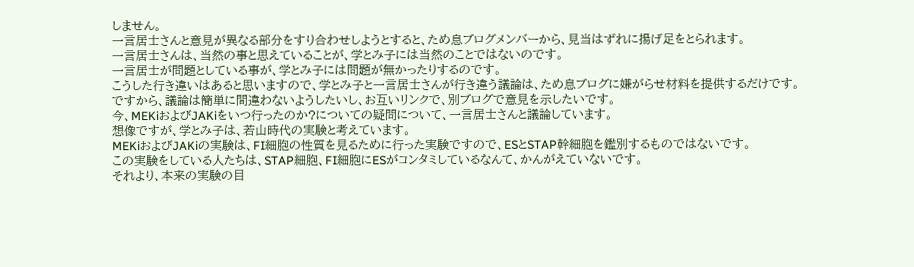しません。
一言居士さんと意見が異なる部分をすり合わせしようとすると、ため息ブログメンバーから、見当はずれに揚げ足をとられます。
一言居士さんは、当然の事と思えていることが、学とみ子には当然のことではないのです。
一言居士が問題としている事が、学とみ子には問題が無かったりするのです。
こうした行き違いはあると思いますので、学とみ子と一言居士さんが行き違う議論は、ため息ブログに嫌がらせ材料を提供するだけです。
ですから、議論は簡単に間違わないようしたいし、お互いリンクで、別ブログで意見を示したいです。
今、MEKiおよびJAKiをいつ行ったのか?についての疑問について、一言居士さんと議論しています。
想像ですが、学とみ子は、若山時代の実験と考えています。
MEKiおよびJAKiの実験は、FI細胞の性質を見るために行った実験ですので、ESとSTAP幹細胞を鑑別するものではないです。
この実験をしている人たちは、STAP細胞、FI細胞にESがコンタミしているなんて、かんがえていないです。
それより、本来の実験の目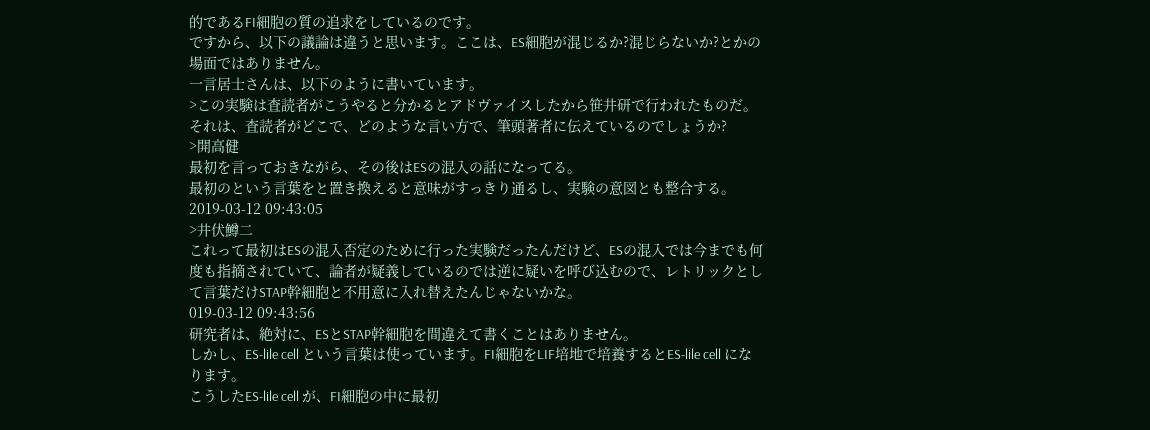的であるFI細胞の質の追求をしているのです。
ですから、以下の議論は違うと思います。ここは、ES細胞が混じるか?混じらないか?とかの場面ではありません。
一言居士さんは、以下のように書いています。
>この実験は査読者がこうやると分かるとアドヴァイスしたから笹井研で行われたものだ。
それは、査読者がどこで、どのような言い方で、筆頭著者に伝えているのでしょうか?
>開高健
最初を言っておきながら、その後はESの混入の話になってる。
最初のという言葉をと置き換えると意味がすっきり通るし、実験の意図とも整合する。
2019-03-12 09:43:05
>井伏鱒二
これって最初はESの混入否定のために行った実験だったんだけど、ESの混入では今までも何度も指摘されていて、論者が疑義しているのでは逆に疑いを呼び込むので、レトリックとして言葉だけSTAP幹細胞と不用意に入れ替えたんじゃないかな。
019-03-12 09:43:56
研究者は、絶対に、ESとSTAP幹細胞を間違えて書くことはありません。
しかし、ES-lile cell という言葉は使っています。FI細胞をLIF培地で培養するとES-lile cell になります。
こうしたES-lile cell が、FI細胞の中に最初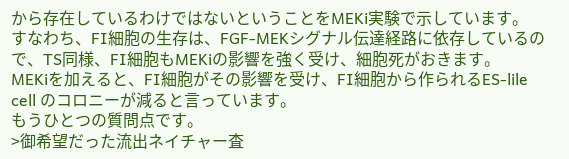から存在しているわけではないということをMEKi実験で示しています。
すなわち、FI細胞の生存は、FGF-MEKシグナル伝達経路に依存しているので、TS同様、FI細胞もMEKiの影響を強く受け、細胞死がおきます。
MEKiを加えると、FI細胞がその影響を受け、FI細胞から作られるES-lile cell のコロニーが減ると言っています。
もうひとつの質問点です。
>御希望だった流出ネイチャー査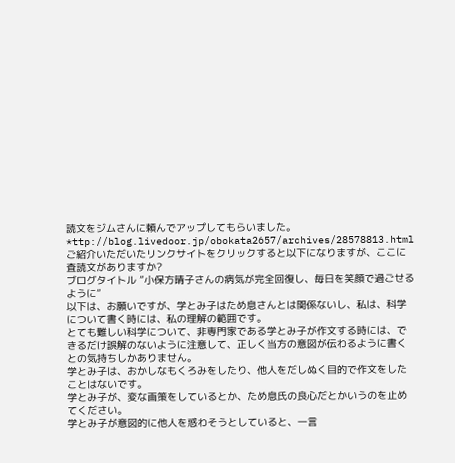読文をジムさんに頼んでアップしてもらいました。
*ttp://blog.livedoor.jp/obokata2657/archives/28578813.html
ご紹介いただいたリンクサイトをクリックすると以下になりますが、ここに査読文がありますか?
ブログタイトル ”小保方晴子さんの病気が完全回復し、毎日を笑顔で過ごせるように”
以下は、お願いですが、学とみ子はため息さんとは関係ないし、私は、科学について書く時には、私の理解の範囲です。
とても難しい科学について、非専門家である学とみ子が作文する時には、できるだけ誤解のないように注意して、正しく当方の意図が伝わるように書くとの気持ちしかありません。
学とみ子は、おかしなもくろみをしたり、他人をだしぬく目的で作文をしたことはないです。
学とみ子が、変な画策をしているとか、ため息氏の良心だとかいうのを止めてください。
学とみ子が意図的に他人を惑わそうとしていると、一言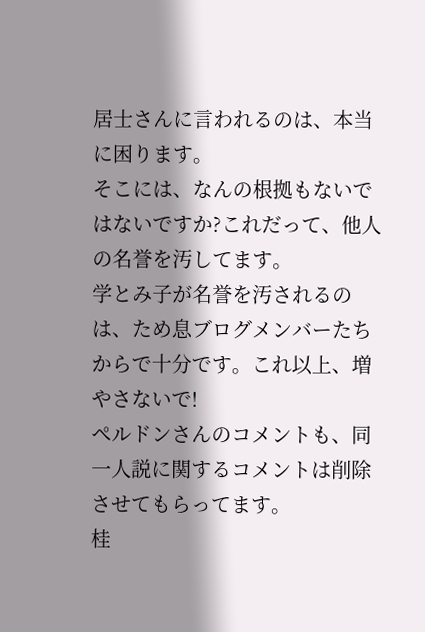居士さんに言われるのは、本当に困ります。
そこには、なんの根拠もないではないですか?これだって、他人の名誉を汚してます。
学とみ子が名誉を汚されるのは、ため息ブログメンバーたちからで十分です。これ以上、増やさないで!
ぺルドンさんのコメントも、同一人説に関するコメントは削除させてもらってます。
桂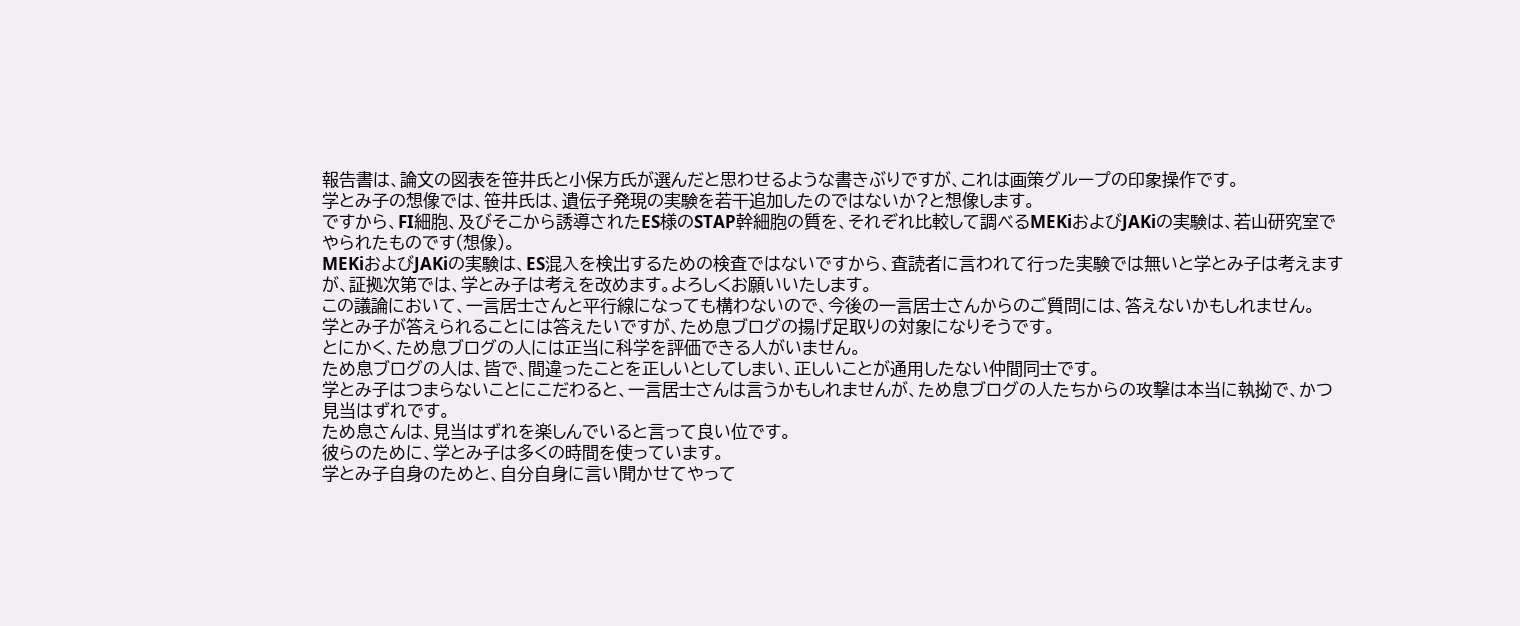報告書は、論文の図表を笹井氏と小保方氏が選んだと思わせるような書きぶりですが、これは画策グループの印象操作です。
学とみ子の想像では、笹井氏は、遺伝子発現の実験を若干追加したのではないか?と想像します。
ですから、FI細胞、及びそこから誘導されたES様のSTAP幹細胞の質を、それぞれ比較して調べるMEKiおよびJAKiの実験は、若山研究室でやられたものです(想像)。
MEKiおよびJAKiの実験は、ES混入を検出するための検査ではないですから、査読者に言われて行った実験では無いと学とみ子は考えますが、証拠次第では、学とみ子は考えを改めます。よろしくお願いいたします。
この議論において、一言居士さんと平行線になっても構わないので、今後の一言居士さんからのご質問には、答えないかもしれません。
学とみ子が答えられることには答えたいですが、ため息ブログの揚げ足取りの対象になりそうです。
とにかく、ため息ブログの人には正当に科学を評価できる人がいません。
ため息ブログの人は、皆で、間違ったことを正しいとしてしまい、正しいことが通用したない仲間同士です。
学とみ子はつまらないことにこだわると、一言居士さんは言うかもしれませんが、ため息ブログの人たちからの攻撃は本当に執拗で、かつ見当はずれです。
ため息さんは、見当はずれを楽しんでいると言って良い位です。
彼らのために、学とみ子は多くの時間を使っています。
学とみ子自身のためと、自分自身に言い聞かせてやって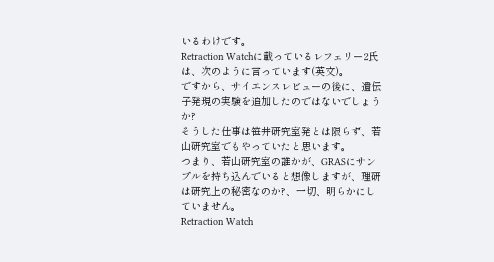いるわけです。
Retraction Watchに載っているレフェリー2氏は、次のように言っています(英文)。
ですから、サイエンスレビューの後に、遺伝子発現の実験を追加したのではないでしょうか?
そうした仕事は笹井研究室発とは限らず、若山研究室でもやっていたと思います。
つまり、若山研究室の誰かが、GRASにサンプルを持ち込んでいると想像しますが、理研は研究上の秘密なのか?、一切、明らかにしていません。
Retraction Watch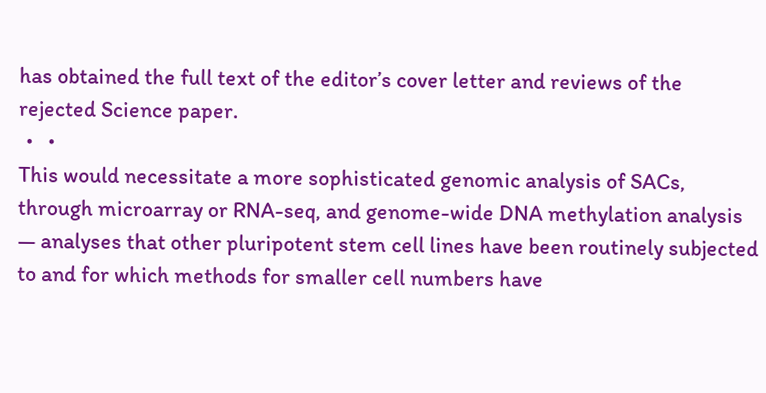has obtained the full text of the editor’s cover letter and reviews of the rejected Science paper.
・・
This would necessitate a more sophisticated genomic analysis of SACs, through microarray or RNA-seq, and genome-wide DNA methylation analysis — analyses that other pluripotent stem cell lines have been routinely subjected to and for which methods for smaller cell numbers have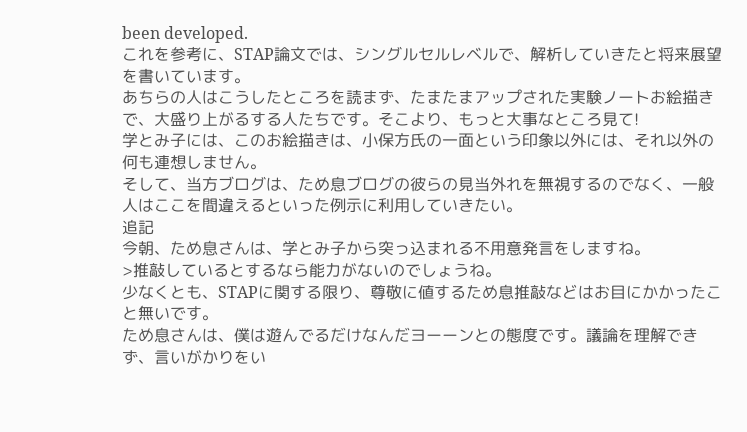been developed.
これを参考に、STAP論文では、シングルセルレベルで、解析していきたと将来展望を書いています。
あちらの人はこうしたところを読まず、たまたまアップされた実験ノートお絵描きで、大盛り上がるする人たちです。そこより、もっと大事なところ見て!
学とみ子には、このお絵描きは、小保方氏の一面という印象以外には、それ以外の何も連想しません。
そして、当方ブログは、ため息ブログの彼らの見当外れを無視するのでなく、一般人はここを間違えるといった例示に利用していきたい。
追記
今朝、ため息さんは、学とみ子から突っ込まれる不用意発言をしますね。
>推敲しているとするなら能力がないのでしょうね。
少なくとも、STAPに関する限り、尊敬に値するため息推敲などはお目にかかったこと無いです。
ため息さんは、僕は遊んでるだけなんだヨーーンとの態度です。議論を理解できず、言いがかりをい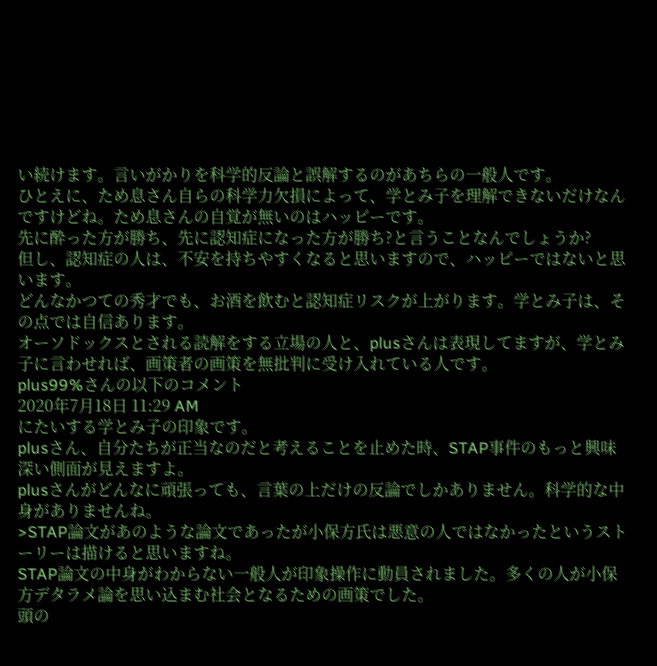い続けます。言いがかりを科学的反論と誤解するのがあちらの一般人です。
ひとえに、ため息さん自らの科学力欠損によって、学とみ子を理解できないだけなんですけどね。ため息さんの自覚が無いのはハッピーです。
先に酔った方が勝ち、先に認知症になった方が勝ち?と言うことなんでしょうか?
但し、認知症の人は、不安を持ちやすくなると思いますので、ハッピーではないと思います。
どんなかつての秀才でも、お酒を飲むと認知症リスクが上がります。学とみ子は、その点では自信あります。
オーソドックスとされる読解をする立場の人と、plusさんは表現してますが、学とみ子に言わせれば、画策者の画策を無批判に受け入れている人です。
plus99%さんの以下のコメント
2020年7月18日 11:29 AM
にたいする学とみ子の印象です。
plusさん、自分たちが正当なのだと考えることを止めた時、STAP事件のもっと興味深い側面が見えますよ。
plusさんがどんなに頑張っても、言葉の上だけの反論でしかありません。科学的な中身がありませんね。
>STAP論文があのような論文であったが小保方氏は悪意の人ではなかったというストーリーは描けると思いますね。
STAP論文の中身がわからない一般人が印象操作に動員されました。多くの人が小保方デタラメ論を思い込まむ社会となるための画策でした。
頭の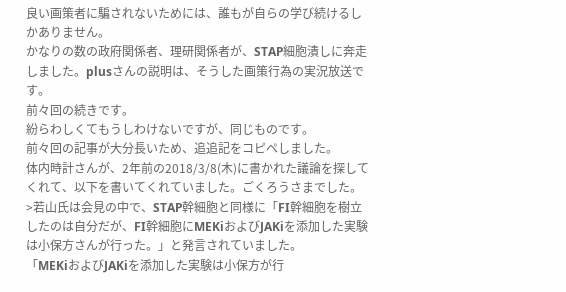良い画策者に騙されないためには、誰もが自らの学び続けるしかありません。
かなりの数の政府関係者、理研関係者が、STAP細胞潰しに奔走しました。plusさんの説明は、そうした画策行為の実況放送です。
前々回の続きです。
紛らわしくてもうしわけないですが、同じものです。
前々回の記事が大分長いため、追追記をコピペしました。
体内時計さんが、2年前の2018/3/8(木)に書かれた議論を探してくれて、以下を書いてくれていました。ごくろうさまでした。
>若山氏は会見の中で、STAP幹細胞と同様に「FI幹細胞を樹立したのは自分だが、FI幹細胞にMEKiおよびJAKiを添加した実験は小保方さんが行った。」と発言されていました。
「MEKiおよびJAKiを添加した実験は小保方が行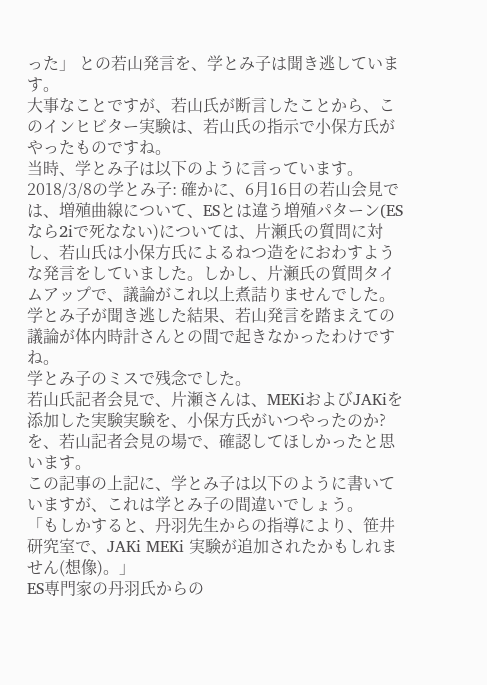った」 との若山発言を、学とみ子は聞き逃しています。
大事なことですが、若山氏が断言したことから、このインヒビター実験は、若山氏の指示で小保方氏がやったものですね。
当時、学とみ子は以下のように言っています。
2018/3/8の学とみ子: 確かに、6月16日の若山会見では、増殖曲線について、ESとは違う増殖パターン(ESなら2iで死なない)については、片瀬氏の質問に対し、若山氏は小保方氏によるねつ造をにおわすような発言をしていました。しかし、片瀬氏の質問タイムアップで、議論がこれ以上煮詰りませんでした。
学とみ子が聞き逃した結果、若山発言を踏まえての議論が体内時計さんとの間で起きなかったわけですね。
学とみ子のミスで残念でした。
若山氏記者会見で、片瀬さんは、MEKiおよびJAKiを添加した実験実験を、小保方氏がいつやったのか?を、若山記者会見の場で、確認してほしかったと思います。
この記事の上記に、学とみ子は以下のように書いていますが、これは学とみ子の間違いでしょう。
「もしかすると、丹羽先生からの指導により、笹井研究室で、JAKi MEKi 実験が追加されたかもしれません(想像)。」
ES専門家の丹羽氏からの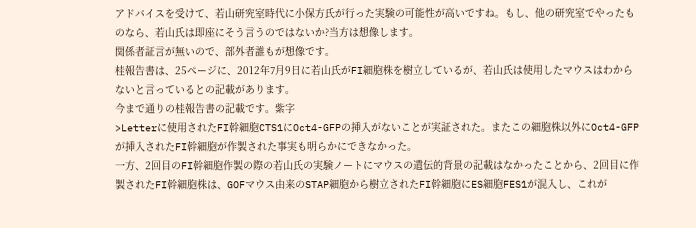アドバイスを受けて、若山研究室時代に小保方氏が行った実験の可能性が高いですね。もし、他の研究室でやったものなら、若山氏は即座にそう言うのではないか?当方は想像します。
関係者証言が無いので、部外者誰もが想像です。
桂報告書は、25ページに、2012年7月9日に若山氏がFI細胞株を樹立しているが、若山氏は使用したマウスはわからないと言っているとの記載があります。
今まで通りの桂報告書の記載です。紫字
>Letterに使用されたFI幹細胞CTS1にOct4-GFPの挿入がないことが実証された。またこの細胞株以外にOct4-GFPが挿入されたFI幹細胞が作製された事実も明らかにできなかった。
一方、2回目のFI幹細胞作製の際の若山氏の実験ノートにマウスの遺伝的背景の記載はなかったことから、2回目に作製されたFI幹細胞株は、GOFマウス由来のSTAP細胞から樹立されたFI幹細胞にES細胞FES1が混入し、これが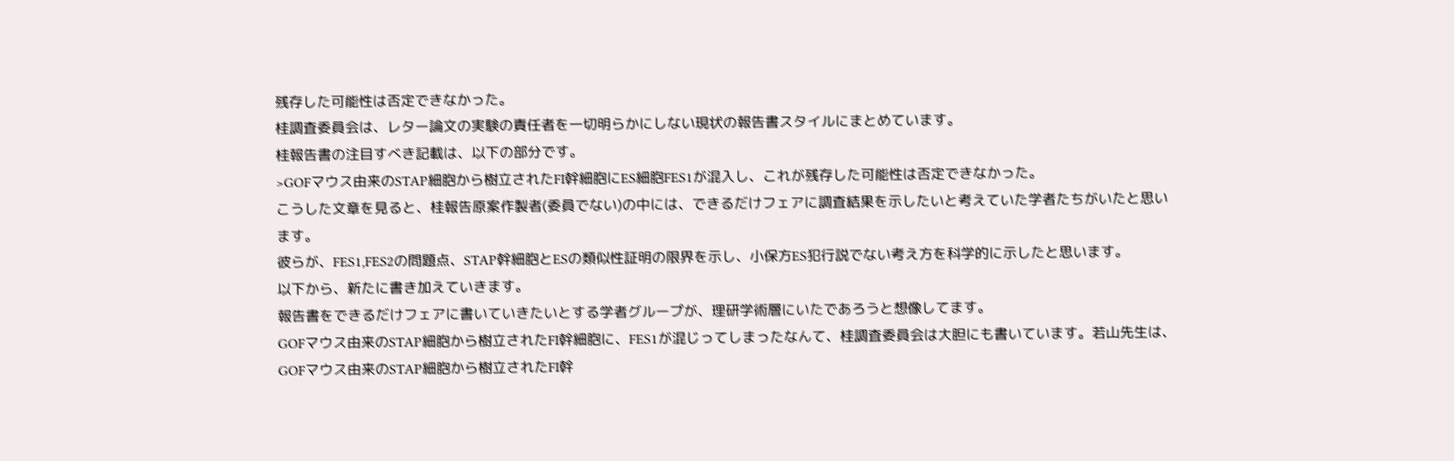残存した可能性は否定できなかった。
桂調査委員会は、レター論文の実験の責任者を一切明らかにしない現状の報告書スタイルにまとめています。
桂報告書の注目すべき記載は、以下の部分です。
>GOFマウス由来のSTAP細胞から樹立されたFI幹細胞にES細胞FES1が混入し、これが残存した可能性は否定できなかった。
こうした文章を見ると、桂報告原案作製者(委員でない)の中には、できるだけフェアに調査結果を示したいと考えていた学者たちがいたと思います。
彼らが、FES1,FES2の問題点、STAP幹細胞とESの類似性証明の限界を示し、小保方ES犯行説でない考え方を科学的に示したと思います。
以下から、新たに書き加えていきます。
報告書をできるだけフェアに書いていきたいとする学者グループが、理研学術層にいたであろうと想像してます。
GOFマウス由来のSTAP細胞から樹立されたFI幹細胞に、FES1が混じってしまったなんて、桂調査委員会は大胆にも書いています。若山先生は、GOFマウス由来のSTAP細胞から樹立されたFI幹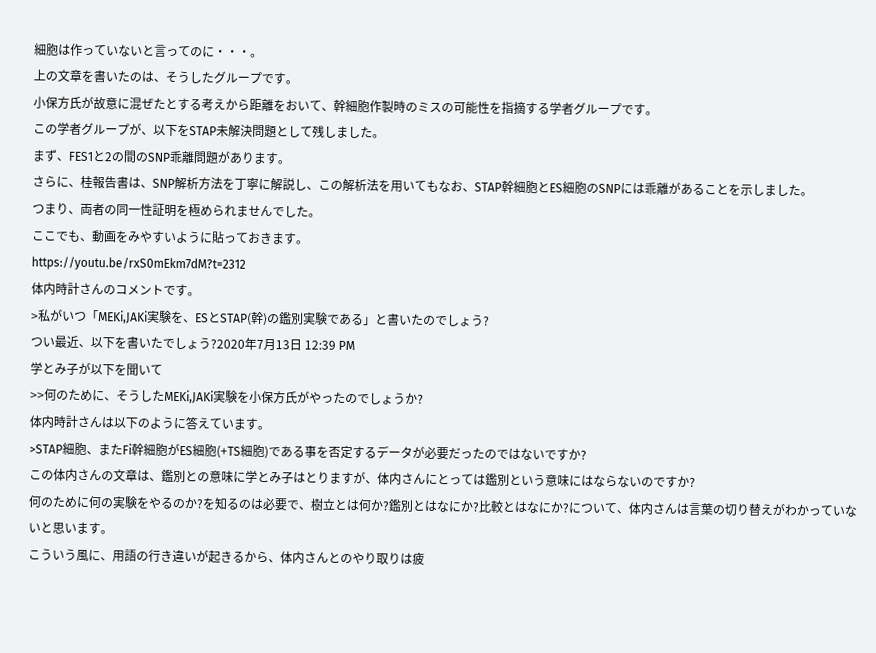細胞は作っていないと言ってのに・・・。
上の文章を書いたのは、そうしたグループです。
小保方氏が故意に混ぜたとする考えから距離をおいて、幹細胞作製時のミスの可能性を指摘する学者グループです。
この学者グループが、以下をSTAP未解決問題として残しました。
まず、FES1と2の間のSNP乖離問題があります。
さらに、桂報告書は、SNP解析方法を丁寧に解説し、この解析法を用いてもなお、STAP幹細胞とES細胞のSNPには乖離があることを示しました。
つまり、両者の同一性証明を極められませんでした。
ここでも、動画をみやすいように貼っておきます。
https://youtu.be/rxS0mEkm7dM?t=2312
体内時計さんのコメントです。
>私がいつ「MEKi,JAKi実験を、ESとSTAP(幹)の鑑別実験である」と書いたのでしょう?
つい最近、以下を書いたでしょう?2020年7月13日 12:39 PM
学とみ子が以下を聞いて
>>何のために、そうしたMEKi,JAKi実験を小保方氏がやったのでしょうか?
体内時計さんは以下のように答えています。
>STAP細胞、またFi幹細胞がES細胞(+TS細胞)である事を否定するデータが必要だったのではないですか?
この体内さんの文章は、鑑別との意味に学とみ子はとりますが、体内さんにとっては鑑別という意味にはならないのですか?
何のために何の実験をやるのか?を知るのは必要で、樹立とは何か?鑑別とはなにか?比較とはなにか?について、体内さんは言葉の切り替えがわかっていないと思います。
こういう風に、用語の行き違いが起きるから、体内さんとのやり取りは疲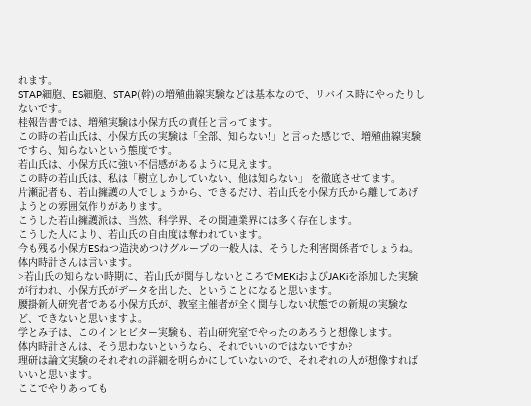れます。
STAP細胞、ES細胞、STAP(幹)の増殖曲線実験などは基本なので、リバイス時にやったりしないです。
桂報告書では、増殖実験は小保方氏の責任と言ってます。
この時の若山氏は、小保方氏の実験は「全部、知らない!」と言った感じで、増殖曲線実験ですら、知らないという態度です。
若山氏は、小保方氏に強い不信感があるように見えます。
この時の若山氏は、私は「樹立しかしていない、他は知らない」 を徹底させてます。
片瀬記者も、若山擁護の人でしょうから、できるだけ、若山氏を小保方氏から離してあげようとの雰囲気作りがあります。
こうした若山擁護派は、当然、科学界、その関連業界には多く存在します。
こうした人により、若山氏の自由度は奪われています。
今も残る小保方ESねつ造決めつけグループの一般人は、そうした利害関係者でしょうね。
体内時計さんは言います。
>若山氏の知らない時期に、若山氏が関与しないところでMEKiおよびJAKiを添加した実験が行われ、小保方氏がデータを出した、ということになると思います。
腰掛新人研究者である小保方氏が、教室主催者が全く関与しない状態での新規の実験など、できないと思いますよ。
学とみ子は、このインヒビター実験も、若山研究室でやったのあろうと想像します。
体内時計さんは、そう思わないというなら、それでいいのではないですか?
理研は論文実験のそれぞれの詳細を明らかにしていないので、それぞれの人が想像すればいいと思います。
ここでやりあっても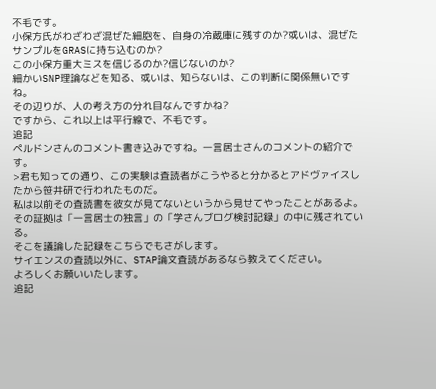不毛です。
小保方氏がわざわざ混ぜた細胞を、自身の冷蔵庫に残すのか?或いは、混ぜたサンプルをGRASに持ち込むのか?
この小保方重大ミスを信じるのか?信じないのか?
細かいSNP理論などを知る、或いは、知らないは、この判断に関係無いですね。
その辺りが、人の考え方の分れ目なんですかね?
ですから、これ以上は平行線で、不毛です。
追記
ペルドンさんのコメント書き込みですね。一言居士さんのコメントの紹介です。
>君も知っての通り、この実験は査読者がこうやると分かるとアドヴァイスしたから笹井研で行われたものだ。
私は以前その査読書を彼女が見てないというから見せてやったことがあるよ。その証拠は「一言居士の独言」の「学さんブログ検討記録」の中に残されている。
そこを議論した記録をこちらでもさがします。
サイエンスの査読以外に、STAP論文査読があるなら教えてください。
よろしくお願いいたします。
追記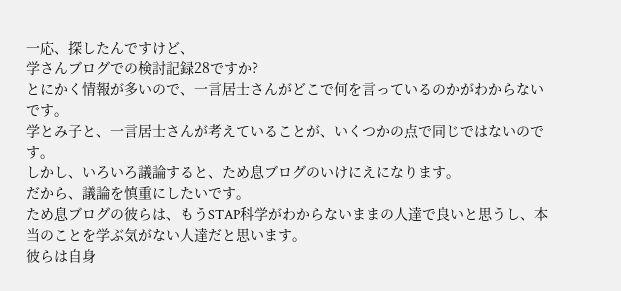一応、探したんですけど、
学さんブログでの検討記録28ですか?
とにかく情報が多いので、一言居士さんがどこで何を言っているのかがわからないです。
学とみ子と、一言居士さんが考えていることが、いくつかの点で同じではないのです。
しかし、いろいろ議論すると、ため息ブログのいけにえになります。
だから、議論を慎重にしたいです。
ため息ブログの彼らは、もうSTAP科学がわからないままの人達で良いと思うし、本当のことを学ぶ気がない人達だと思います。
彼らは自身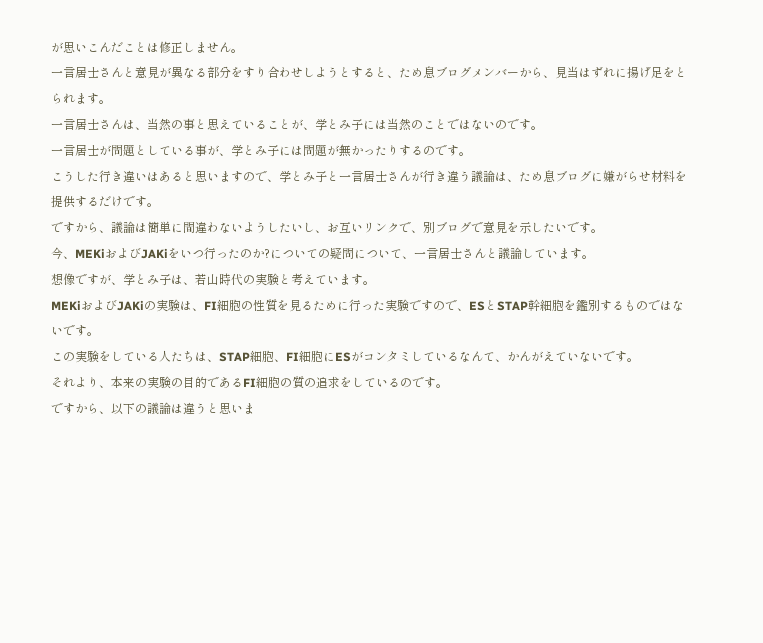が思いこんだことは修正しません。
一言居士さんと意見が異なる部分をすり合わせしようとすると、ため息ブログメンバーから、見当はずれに揚げ足をとられます。
一言居士さんは、当然の事と思えていることが、学とみ子には当然のことではないのです。
一言居士が問題としている事が、学とみ子には問題が無かったりするのです。
こうした行き違いはあると思いますので、学とみ子と一言居士さんが行き違う議論は、ため息ブログに嫌がらせ材料を提供するだけです。
ですから、議論は簡単に間違わないようしたいし、お互いリンクで、別ブログで意見を示したいです。
今、MEKiおよびJAKiをいつ行ったのか?についての疑問について、一言居士さんと議論しています。
想像ですが、学とみ子は、若山時代の実験と考えています。
MEKiおよびJAKiの実験は、FI細胞の性質を見るために行った実験ですので、ESとSTAP幹細胞を鑑別するものではないです。
この実験をしている人たちは、STAP細胞、FI細胞にESがコンタミしているなんて、かんがえていないです。
それより、本来の実験の目的であるFI細胞の質の追求をしているのです。
ですから、以下の議論は違うと思いま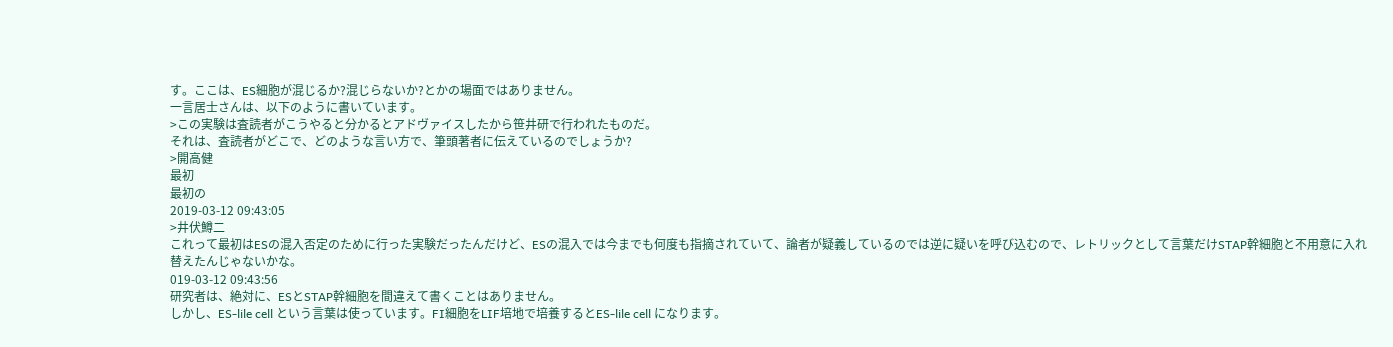す。ここは、ES細胞が混じるか?混じらないか?とかの場面ではありません。
一言居士さんは、以下のように書いています。
>この実験は査読者がこうやると分かるとアドヴァイスしたから笹井研で行われたものだ。
それは、査読者がどこで、どのような言い方で、筆頭著者に伝えているのでしょうか?
>開高健
最初
最初の
2019-03-12 09:43:05
>井伏鱒二
これって最初はESの混入否定のために行った実験だったんだけど、ESの混入では今までも何度も指摘されていて、論者が疑義しているのでは逆に疑いを呼び込むので、レトリックとして言葉だけSTAP幹細胞と不用意に入れ替えたんじゃないかな。
019-03-12 09:43:56
研究者は、絶対に、ESとSTAP幹細胞を間違えて書くことはありません。
しかし、ES-lile cell という言葉は使っています。FI細胞をLIF培地で培養するとES-lile cell になります。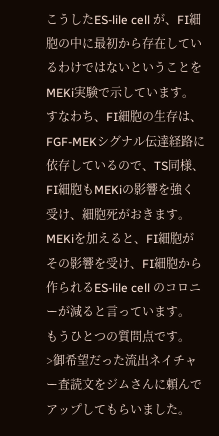こうしたES-lile cell が、FI細胞の中に最初から存在しているわけではないということをMEKi実験で示しています。
すなわち、FI細胞の生存は、FGF-MEKシグナル伝達経路に依存しているので、TS同様、FI細胞もMEKiの影響を強く受け、細胞死がおきます。
MEKiを加えると、FI細胞がその影響を受け、FI細胞から作られるES-lile cell のコロニーが減ると言っています。
もうひとつの質問点です。
>御希望だった流出ネイチャー査読文をジムさんに頼んでアップしてもらいました。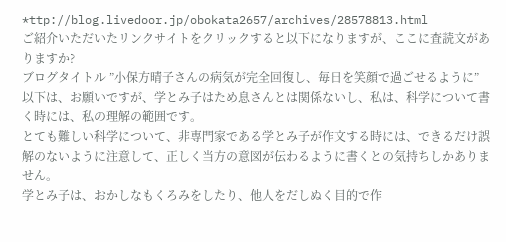*ttp://blog.livedoor.jp/obokata2657/archives/28578813.html
ご紹介いただいたリンクサイトをクリックすると以下になりますが、ここに査読文がありますか?
ブログタイトル ”小保方晴子さんの病気が完全回復し、毎日を笑顔で過ごせるように”
以下は、お願いですが、学とみ子はため息さんとは関係ないし、私は、科学について書く時には、私の理解の範囲です。
とても難しい科学について、非専門家である学とみ子が作文する時には、できるだけ誤解のないように注意して、正しく当方の意図が伝わるように書くとの気持ちしかありません。
学とみ子は、おかしなもくろみをしたり、他人をだしぬく目的で作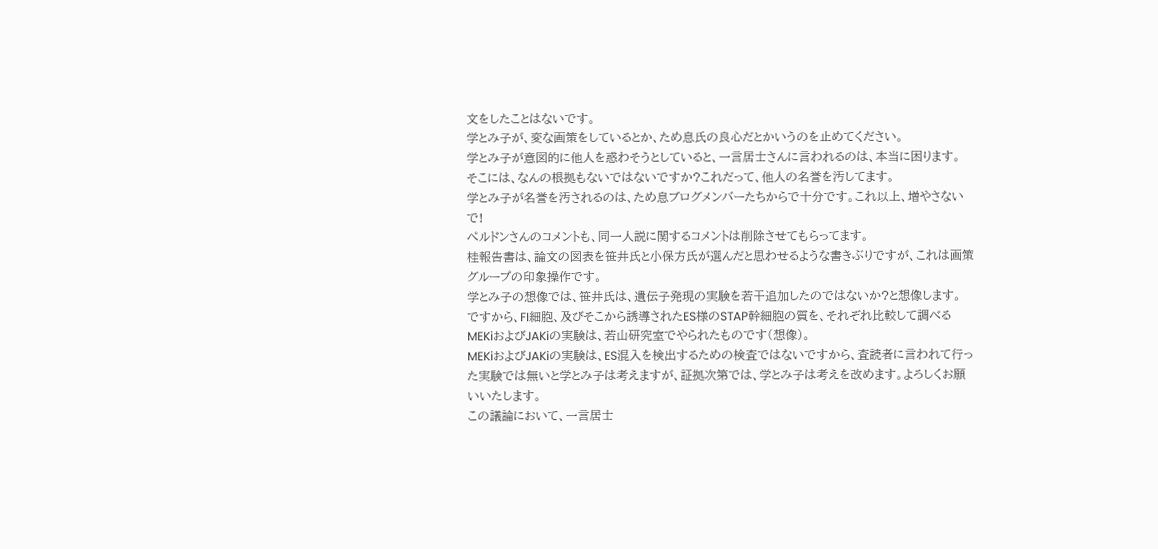文をしたことはないです。
学とみ子が、変な画策をしているとか、ため息氏の良心だとかいうのを止めてください。
学とみ子が意図的に他人を惑わそうとしていると、一言居士さんに言われるのは、本当に困ります。
そこには、なんの根拠もないではないですか?これだって、他人の名誉を汚してます。
学とみ子が名誉を汚されるのは、ため息ブログメンバーたちからで十分です。これ以上、増やさないで!
ぺルドンさんのコメントも、同一人説に関するコメントは削除させてもらってます。
桂報告書は、論文の図表を笹井氏と小保方氏が選んだと思わせるような書きぶりですが、これは画策グループの印象操作です。
学とみ子の想像では、笹井氏は、遺伝子発現の実験を若干追加したのではないか?と想像します。
ですから、FI細胞、及びそこから誘導されたES様のSTAP幹細胞の質を、それぞれ比較して調べるMEKiおよびJAKiの実験は、若山研究室でやられたものです(想像)。
MEKiおよびJAKiの実験は、ES混入を検出するための検査ではないですから、査読者に言われて行った実験では無いと学とみ子は考えますが、証拠次第では、学とみ子は考えを改めます。よろしくお願いいたします。
この議論において、一言居士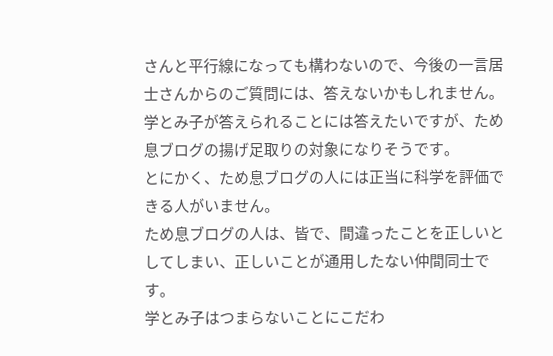さんと平行線になっても構わないので、今後の一言居士さんからのご質問には、答えないかもしれません。
学とみ子が答えられることには答えたいですが、ため息ブログの揚げ足取りの対象になりそうです。
とにかく、ため息ブログの人には正当に科学を評価できる人がいません。
ため息ブログの人は、皆で、間違ったことを正しいとしてしまい、正しいことが通用したない仲間同士です。
学とみ子はつまらないことにこだわ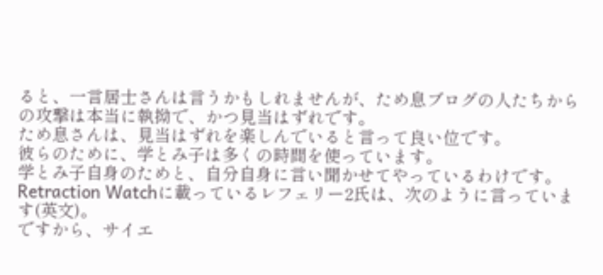ると、一言居士さんは言うかもしれませんが、ため息ブログの人たちからの攻撃は本当に執拗で、かつ見当はずれです。
ため息さんは、見当はずれを楽しんでいると言って良い位です。
彼らのために、学とみ子は多くの時間を使っています。
学とみ子自身のためと、自分自身に言い聞かせてやっているわけです。
Retraction Watchに載っているレフェリー2氏は、次のように言っています(英文)。
ですから、サイエ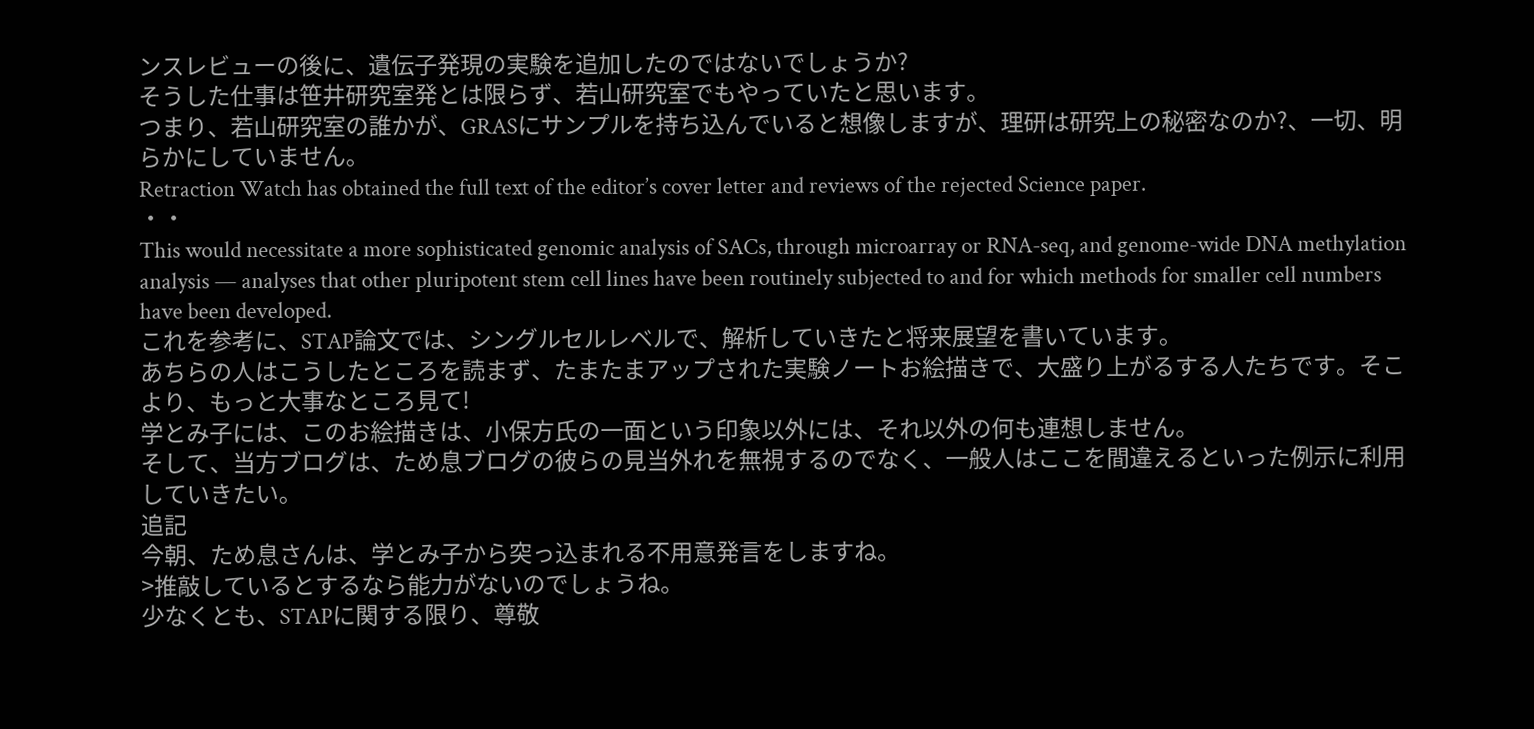ンスレビューの後に、遺伝子発現の実験を追加したのではないでしょうか?
そうした仕事は笹井研究室発とは限らず、若山研究室でもやっていたと思います。
つまり、若山研究室の誰かが、GRASにサンプルを持ち込んでいると想像しますが、理研は研究上の秘密なのか?、一切、明らかにしていません。
Retraction Watch has obtained the full text of the editor’s cover letter and reviews of the rejected Science paper.
・・
This would necessitate a more sophisticated genomic analysis of SACs, through microarray or RNA-seq, and genome-wide DNA methylation analysis — analyses that other pluripotent stem cell lines have been routinely subjected to and for which methods for smaller cell numbers have been developed.
これを参考に、STAP論文では、シングルセルレベルで、解析していきたと将来展望を書いています。
あちらの人はこうしたところを読まず、たまたまアップされた実験ノートお絵描きで、大盛り上がるする人たちです。そこより、もっと大事なところ見て!
学とみ子には、このお絵描きは、小保方氏の一面という印象以外には、それ以外の何も連想しません。
そして、当方ブログは、ため息ブログの彼らの見当外れを無視するのでなく、一般人はここを間違えるといった例示に利用していきたい。
追記
今朝、ため息さんは、学とみ子から突っ込まれる不用意発言をしますね。
>推敲しているとするなら能力がないのでしょうね。
少なくとも、STAPに関する限り、尊敬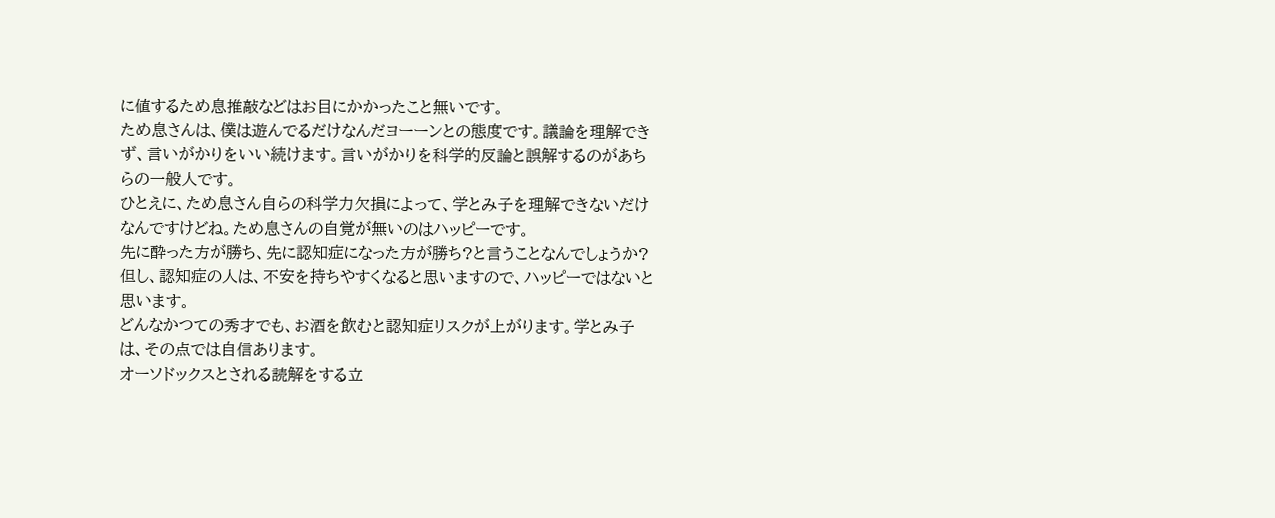に値するため息推敲などはお目にかかったこと無いです。
ため息さんは、僕は遊んでるだけなんだヨーーンとの態度です。議論を理解できず、言いがかりをいい続けます。言いがかりを科学的反論と誤解するのがあちらの一般人です。
ひとえに、ため息さん自らの科学力欠損によって、学とみ子を理解できないだけなんですけどね。ため息さんの自覚が無いのはハッピーです。
先に酔った方が勝ち、先に認知症になった方が勝ち?と言うことなんでしょうか?
但し、認知症の人は、不安を持ちやすくなると思いますので、ハッピーではないと思います。
どんなかつての秀才でも、お酒を飲むと認知症リスクが上がります。学とみ子は、その点では自信あります。
オーソドックスとされる読解をする立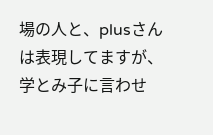場の人と、plusさんは表現してますが、学とみ子に言わせ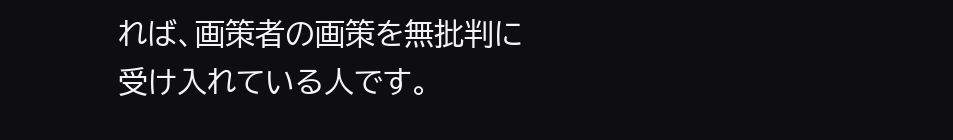れば、画策者の画策を無批判に受け入れている人です。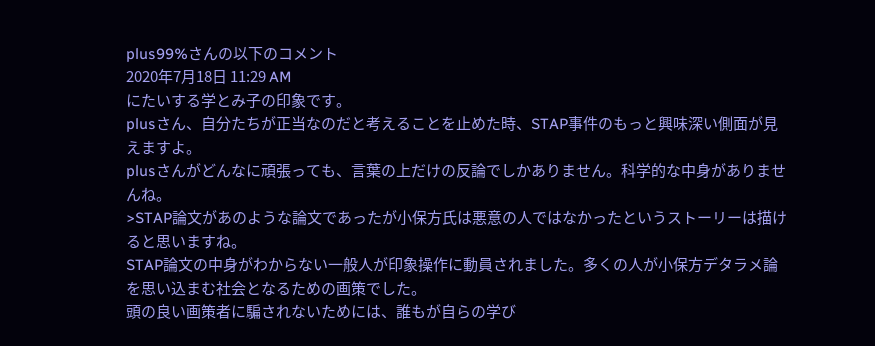plus99%さんの以下のコメント
2020年7月18日 11:29 AM
にたいする学とみ子の印象です。
plusさん、自分たちが正当なのだと考えることを止めた時、STAP事件のもっと興味深い側面が見えますよ。
plusさんがどんなに頑張っても、言葉の上だけの反論でしかありません。科学的な中身がありませんね。
>STAP論文があのような論文であったが小保方氏は悪意の人ではなかったというストーリーは描けると思いますね。
STAP論文の中身がわからない一般人が印象操作に動員されました。多くの人が小保方デタラメ論を思い込まむ社会となるための画策でした。
頭の良い画策者に騙されないためには、誰もが自らの学び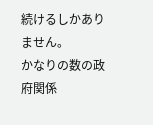続けるしかありません。
かなりの数の政府関係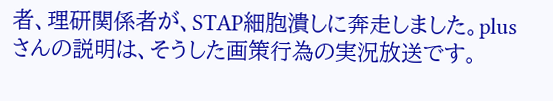者、理研関係者が、STAP細胞潰しに奔走しました。plusさんの説明は、そうした画策行為の実況放送です。